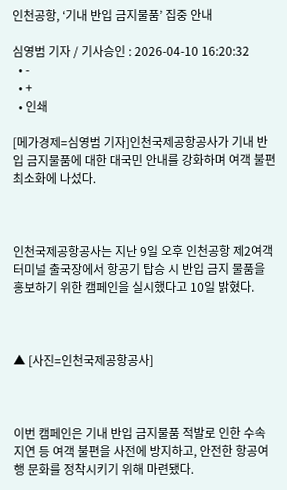인천공항, ‘기내 반입 금지물품’ 집중 안내

심영범 기자 / 기사승인 : 2026-04-10 16:20:32
  • -
  • +
  • 인쇄

[메가경제=심영범 기자]인천국제공항공사가 기내 반입 금지물품에 대한 대국민 안내를 강화하며 여객 불편 최소화에 나섰다.



인천국제공항공사는 지난 9일 오후 인천공항 제2여객터미널 출국장에서 항공기 탑승 시 반입 금지 물품을 홍보하기 위한 캠페인을 실시했다고 10일 밝혔다.



▲ [사진=인천국제공항공사]



이번 캠페인은 기내 반입 금지물품 적발로 인한 수속 지연 등 여객 불편을 사전에 방지하고, 안전한 항공여행 문화를 정착시키기 위해 마련됐다.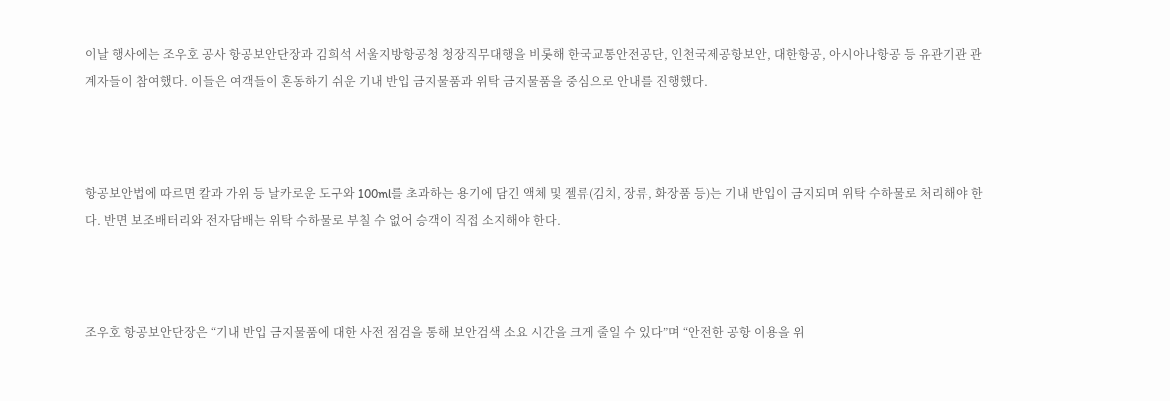이날 행사에는 조우호 공사 항공보안단장과 김희석 서울지방항공청 청장직무대행을 비롯해 한국교통안전공단, 인천국제공항보안, 대한항공, 아시아나항공 등 유관기관 관계자들이 참여했다. 이들은 여객들이 혼동하기 쉬운 기내 반입 금지물품과 위탁 금지물품을 중심으로 안내를 진행했다.



항공보안법에 따르면 칼과 가위 등 날카로운 도구와 100ml를 초과하는 용기에 담긴 액체 및 젤류(김치, 장류, 화장품 등)는 기내 반입이 금지되며 위탁 수하물로 처리해야 한다. 반면 보조배터리와 전자담배는 위탁 수하물로 부칠 수 없어 승객이 직접 소지해야 한다.



조우호 항공보안단장은 “기내 반입 금지물품에 대한 사전 점검을 통해 보안검색 소요 시간을 크게 줄일 수 있다”며 “안전한 공항 이용을 위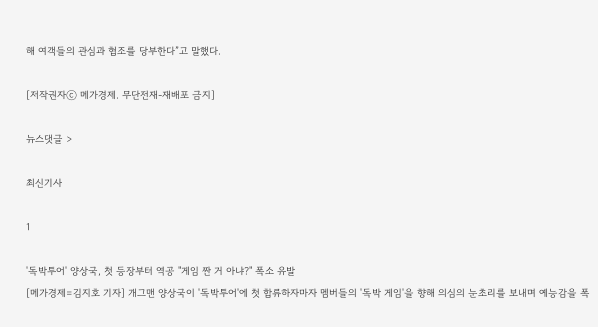해 여객들의 관심과 협조를 당부한다”고 말했다.

[저작권자ⓒ 메가경제. 무단전재-재배포 금지]

뉴스댓글 >

최신기사

1

'독박투어' 양상국, 첫 등장부터 역공 "게임 짠 거 아냐?" 폭소 유발
[메가경제=김지호 기자] 개그맨 양상국이 '독박투어'에 첫 합류하자마자 멤버들의 '독박 게임'을 향해 의심의 눈초리를 보내며 예능감을 폭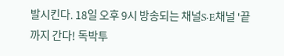발시킨다. 18일 오후 9시 방송되는 채널S·E채널 '끝까지 간다! 독박투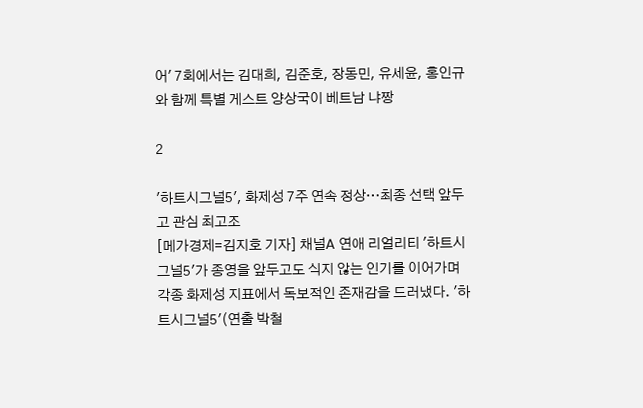어' 7회에서는 김대희, 김준호, 장동민, 유세윤, 홍인규와 함께 특별 게스트 양상국이 베트남 냐짱

2

'하트시그널5', 화제성 7주 연속 정상…최종 선택 앞두고 관심 최고조
[메가경제=김지호 기자] 채널A 연애 리얼리티 '하트시그널5'가 종영을 앞두고도 식지 않는 인기를 이어가며 각종 화제성 지표에서 독보적인 존재감을 드러냈다. '하트시그널5'(연출 박철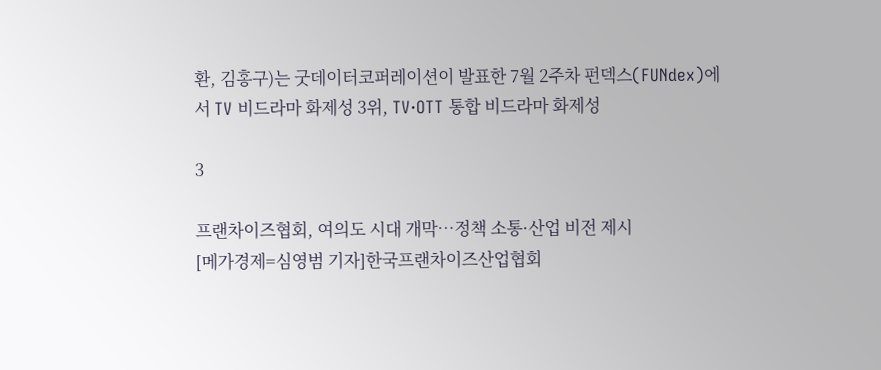환, 김홍구)는 굿데이터코퍼레이션이 발표한 7월 2주차 펀덱스(FUNdex)에서 TV 비드라마 화제성 3위, TV·OTT 통합 비드라마 화제성

3

프랜차이즈협회, 여의도 시대 개막…정책 소통·산업 비전 제시
[메가경제=심영범 기자]한국프랜차이즈산업협회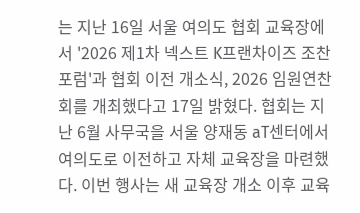는 지난 16일 서울 여의도 협회 교육장에서 '2026 제1차 넥스트 K프랜차이즈 조찬포럼'과 협회 이전 개소식, 2026 임원연찬회를 개최했다고 17일 밝혔다. 협회는 지난 6월 사무국을 서울 양재동 aT센터에서 여의도로 이전하고 자체 교육장을 마련했다. 이번 행사는 새 교육장 개소 이후 교육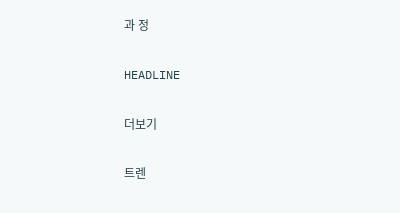과 정

HEADLINE

더보기

트렌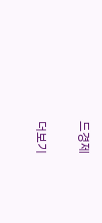드경제

더보기